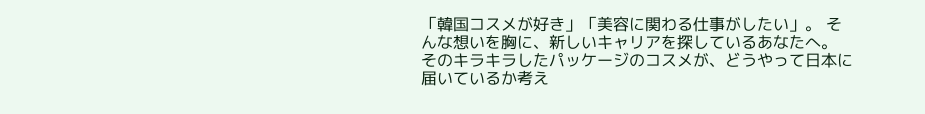「韓国コスメが好き」「美容に関わる仕事がしたい」。 そんな想いを胸に、新しいキャリアを探しているあなたへ。
そのキラキラしたパッケージのコスメが、どうやって日本に届いているか考え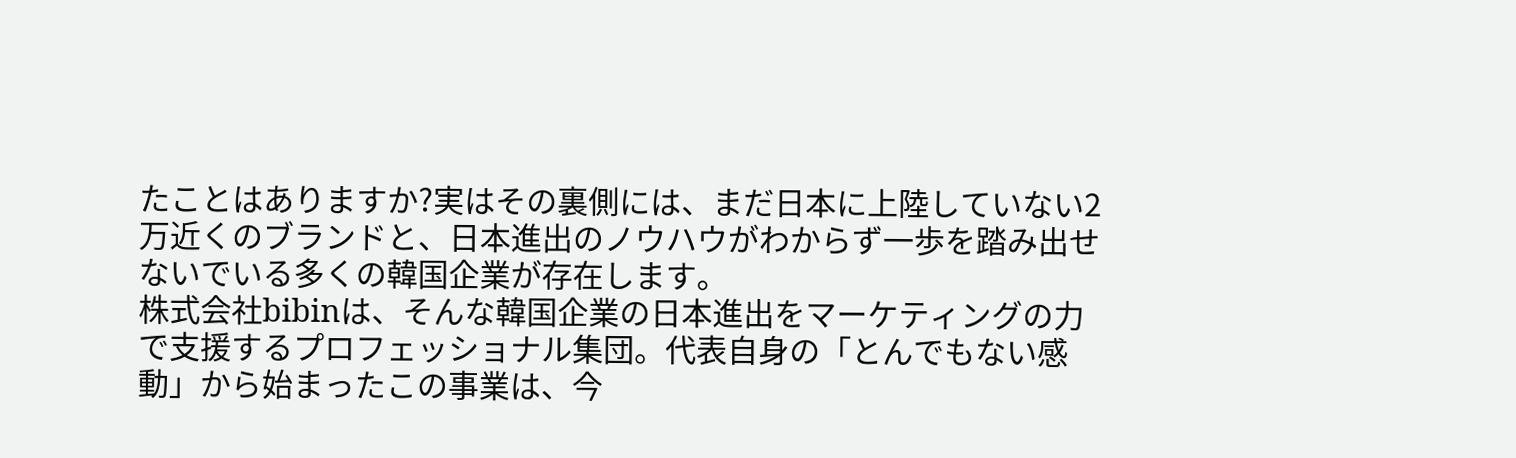たことはありますか?実はその裏側には、まだ日本に上陸していない2万近くのブランドと、日本進出のノウハウがわからず一歩を踏み出せないでいる多くの韓国企業が存在します。
株式会社bibinは、そんな韓国企業の日本進出をマーケティングの力で支援するプロフェッショナル集団。代表自身の「とんでもない感動」から始まったこの事業は、今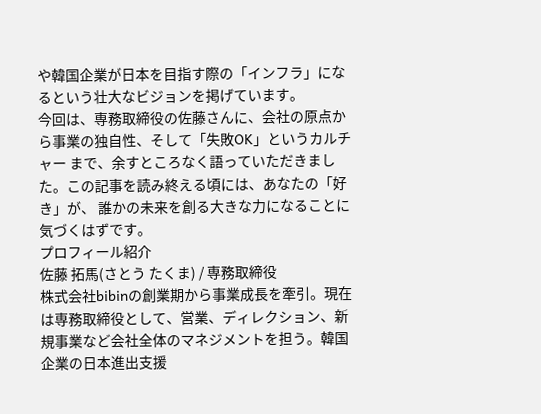や韓国企業が日本を目指す際の「インフラ」になるという壮大なビジョンを掲げています。
今回は、専務取締役の佐藤さんに、会社の原点から事業の独自性、そして「失敗OK」というカルチャー まで、余すところなく語っていただきました。この記事を読み終える頃には、あなたの「好き」が、 誰かの未来を創る大きな力になることに気づくはずです。
プロフィール紹介
佐藤 拓馬(さとう たくま) / 専務取締役
株式会社bibinの創業期から事業成長を牽引。現在は専務取締役として、営業、ディレクション、新規事業など会社全体のマネジメントを担う。韓国企業の日本進出支援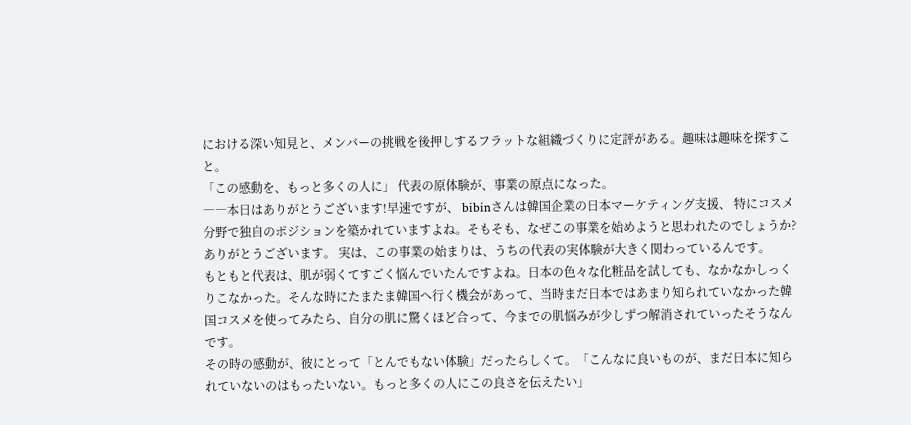における深い知見と、メンバーの挑戦を後押しするフラットな組織づくりに定評がある。趣味は趣味を探すこと。
「この感動を、もっと多くの人に」 代表の原体験が、事業の原点になった。
――本日はありがとうございます!早速ですが、 bibinさんは韓国企業の日本マーケティング支援、 特にコスメ分野で独自のポジションを築かれていますよね。そもそも、なぜこの事業を始めようと思われたのでしょうか?
ありがとうございます。 実は、この事業の始まりは、うちの代表の実体験が大きく関わっているんです。
もともと代表は、肌が弱くてすごく悩んでいたんですよね。日本の色々な化粧品を試しても、なかなかしっくりこなかった。そんな時にたまたま韓国へ行く機会があって、当時まだ日本ではあまり知られていなかった韓国コスメを使ってみたら、自分の肌に驚くほど合って、今までの肌悩みが少しずつ解消されていったそうなんです。
その時の感動が、彼にとって「とんでもない体験」だったらしくて。「こんなに良いものが、まだ日本に知られていないのはもったいない。もっと多くの人にこの良さを伝えたい」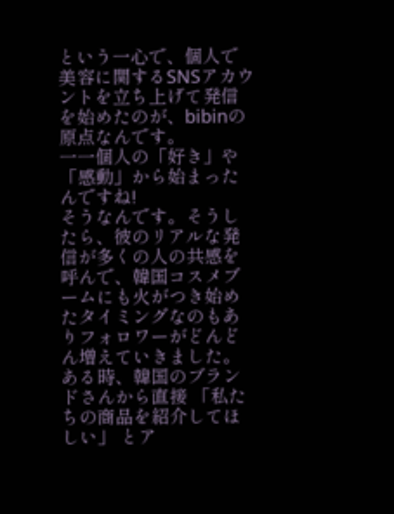という一心で、個人で美容に関するSNSアカウントを立ち上げて発信を始めたのが、bibinの原点なんです。
一一個人の「好き」や「感動」から始まったんですね!
そうなんです。そうしたら、彼のリアルな発信が多くの人の共感を呼んで、韓国コスメブームにも火がつき始めたタイミングなのもありフォロワーがどんどん増えていきました。ある時、韓国のブランドさんから直接 「私たちの商品を紹介してほしい」 とア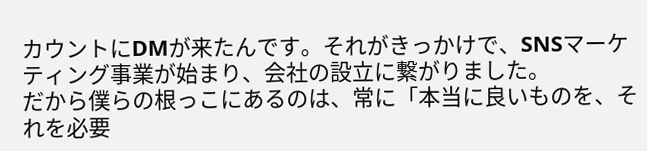カウントにDMが来たんです。それがきっかけで、SNSマーケティング事業が始まり、会社の設立に繋がりました。
だから僕らの根っこにあるのは、常に「本当に良いものを、それを必要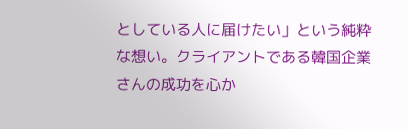としている人に届けたい」という純粋な想い。クライアントである韓国企業さんの成功を心か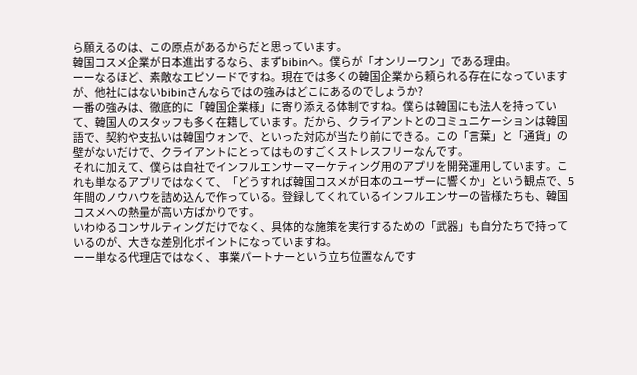ら願えるのは、この原点があるからだと思っています。
韓国コスメ企業が日本進出するなら、まずbibinへ。僕らが「オンリーワン」である理由。
ーーなるほど、素敵なエピソードですね。現在では多くの韓国企業から頼られる存在になっていますが、他社にはないbibinさんならではの強みはどこにあるのでしょうか?
一番の強みは、徹底的に「韓国企業様」に寄り添える体制ですね。僕らは韓国にも法人を持っていて、韓国人のスタッフも多く在籍しています。だから、クライアントとのコミュニケーションは韓国語で、契約や支払いは韓国ウォンで、といった対応が当たり前にできる。この「言葉」と「通貨」の壁がないだけで、クライアントにとってはものすごくストレスフリーなんです。
それに加えて、僕らは自社でインフルエンサーマーケティング用のアプリを開発運用しています。これも単なるアプリではなくて、「どうすれば韓国コスメが日本のユーザーに響くか」という観点で、5年間のノウハウを詰め込んで作っている。登録してくれているインフルエンサーの皆様たちも、韓国コスメへの熱量が高い方ばかりです。
いわゆるコンサルティングだけでなく、具体的な施策を実行するための「武器」も自分たちで持っているのが、大きな差別化ポイントになっていますね。
ーー単なる代理店ではなく、 事業パートナーという立ち位置なんです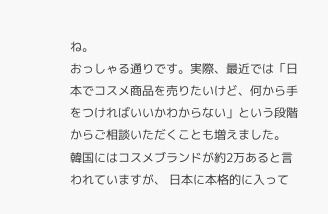ね。
おっしゃる通りです。実際、最近では「日本でコスメ商品を売りたいけど、何から手をつければいいかわからない」という段階からご相談いただくことも増えました。
韓国にはコスメブランドが約2万あると言われていますが、 日本に本格的に入って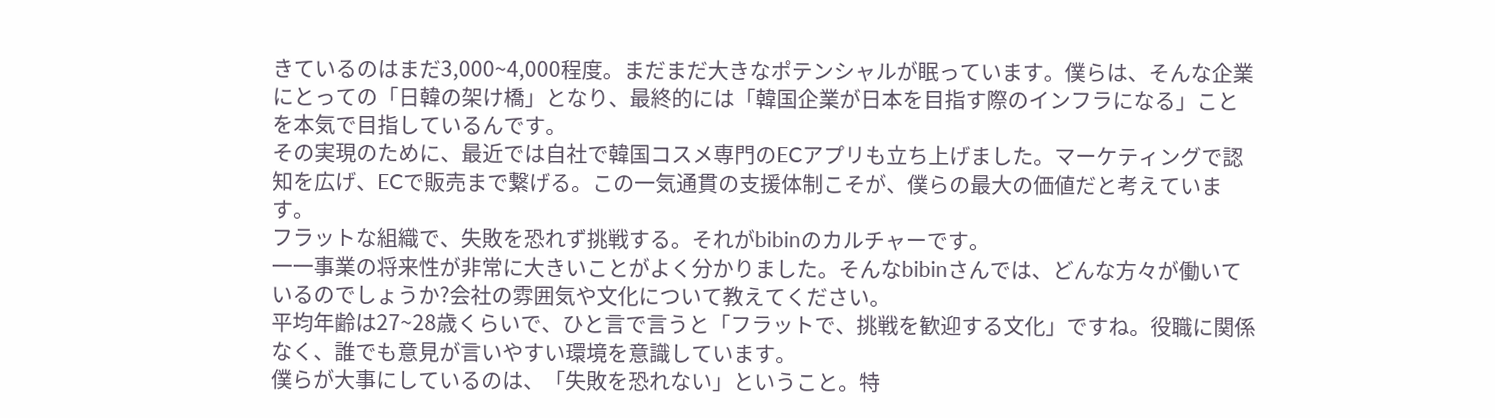きているのはまだ3,000~4,000程度。まだまだ大きなポテンシャルが眠っています。僕らは、そんな企業にとっての「日韓の架け橋」となり、最終的には「韓国企業が日本を目指す際のインフラになる」ことを本気で目指しているんです。
その実現のために、最近では自社で韓国コスメ専門のECアプリも立ち上げました。マーケティングで認知を広げ、ECで販売まで繋げる。この一気通貫の支援体制こそが、僕らの最大の価値だと考えています。
フラットな組織で、失敗を恐れず挑戦する。それがbibinのカルチャーです。
一一事業の将来性が非常に大きいことがよく分かりました。そんなbibinさんでは、どんな方々が働いているのでしょうか?会社の雰囲気や文化について教えてください。
平均年齢は27~28歳くらいで、ひと言で言うと「フラットで、挑戦を歓迎する文化」ですね。役職に関係なく、誰でも意見が言いやすい環境を意識しています。
僕らが大事にしているのは、「失敗を恐れない」ということ。特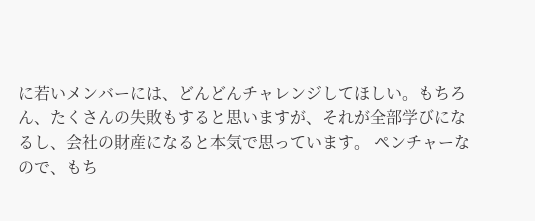に若いメンバーには、どんどんチャレンジしてほしい。もちろん、たくさんの失敗もすると思いますが、それが全部学びになるし、会社の財産になると本気で思っています。 ペンチャーなので、もち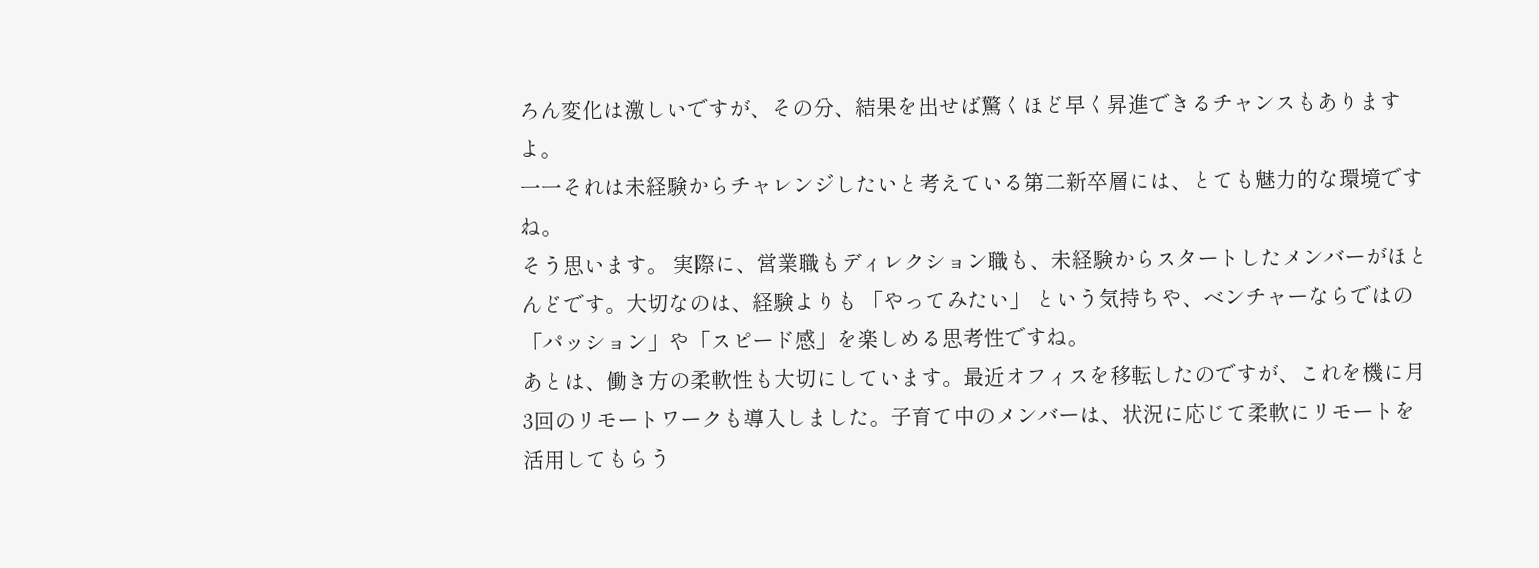ろん変化は激しいですが、その分、結果を出せば驚くほど早く昇進できるチャンスもありますよ。
一一それは未経験からチャレンジしたいと考えている第二新卒層には、とても魅力的な環境ですね。
そう思います。 実際に、営業職もディレクション職も、未経験からスタートしたメンバーがほとんどです。大切なのは、経験よりも 「やってみたい」 という気持ちや、ベンチャーならではの「パッション」や「スピード感」を楽しめる思考性ですね。
あとは、働き方の柔軟性も大切にしています。最近オフィスを移転したのですが、これを機に月3回のリモートワークも導入しました。子育て中のメンバーは、状況に応じて柔軟にリモートを活用してもらう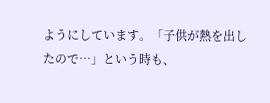ようにしています。「子供が熱を出したので…」という時も、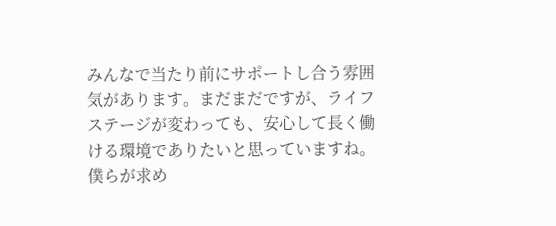みんなで当たり前にサポートし合う雰囲気があります。まだまだですが、ライフステージが変わっても、安心して長く働ける環境でありたいと思っていますね。
僕らが求め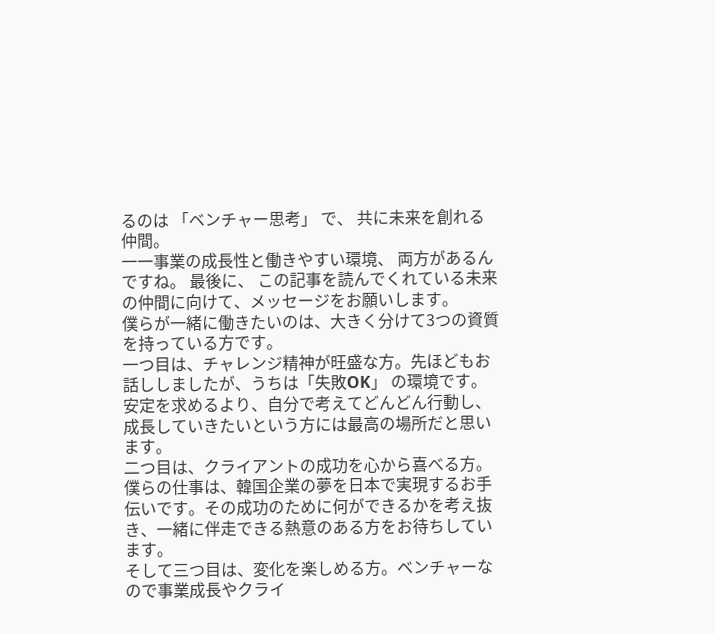るのは 「ベンチャー思考」 で、 共に未来を創れる仲間。
一一事業の成長性と働きやすい環境、 両方があるんですね。 最後に、 この記事を読んでくれている未来の仲間に向けて、メッセージをお願いします。
僕らが一緒に働きたいのは、大きく分けて3つの資質を持っている方です。
一つ目は、チャレンジ精神が旺盛な方。先ほどもお話ししましたが、うちは「失敗OK」 の環境です。安定を求めるより、自分で考えてどんどん行動し、成長していきたいという方には最高の場所だと思います。
二つ目は、クライアントの成功を心から喜べる方。僕らの仕事は、韓国企業の夢を日本で実現するお手伝いです。その成功のために何ができるかを考え抜き、一緒に伴走できる熱意のある方をお待ちしてい ます。
そして三つ目は、変化を楽しめる方。ベンチャーなので事業成長やクライ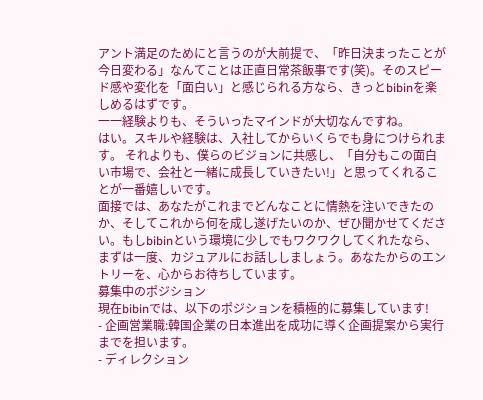アント満足のためにと言うのが大前提で、「昨日決まったことが今日変わる」なんてことは正直日常茶飯事です(笑)。そのスピード感や変化を「面白い」と感じられる方なら、きっとbibinを楽しめるはずです。
一一経験よりも、そういったマインドが大切なんですね。
はい。スキルや経験は、入社してからいくらでも身につけられます。 それよりも、僕らのビジョンに共感し、「自分もこの面白い市場で、会社と一緒に成長していきたい!」と思ってくれることが一番嬉しいです。
面接では、あなたがこれまでどんなことに情熱を注いできたのか、そしてこれから何を成し遂げたいのか、ぜひ聞かせてください。もしbibinという環境に少しでもワクワクしてくれたなら、まずは一度、カジュアルにお話ししましょう。あなたからのエントリーを、心からお待ちしています。
募集中のポジション
現在bibinでは、以下のポジションを積極的に募集しています!
- 企画営業職:韓国企業の日本進出を成功に導く企画提案から実行までを担います。
- ディレクション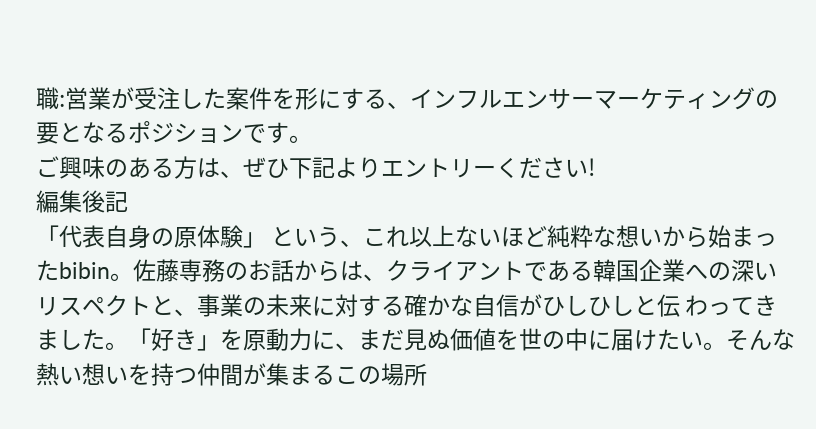職:営業が受注した案件を形にする、インフルエンサーマーケティングの要となるポジションです。
ご興味のある方は、ぜひ下記よりエントリーください!
編集後記
「代表自身の原体験」 という、これ以上ないほど純粋な想いから始まったbibin。佐藤専務のお話からは、クライアントである韓国企業への深いリスペクトと、事業の未来に対する確かな自信がひしひしと伝 わってきました。「好き」を原動力に、まだ見ぬ価値を世の中に届けたい。そんな熱い想いを持つ仲間が集まるこの場所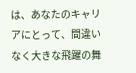は、あなたのキャリアにとって、間違いなく大きな飛躍の舞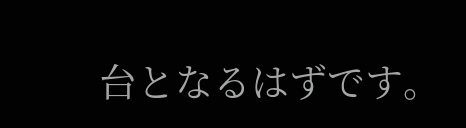台となるはずです。